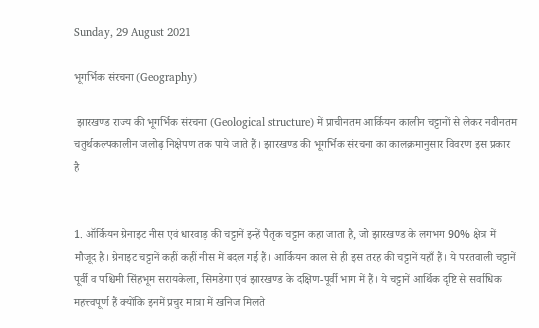Sunday, 29 August 2021

भूगर्भिक संरचना (Geography)

 झारखण्ड राज्य की भूगर्भिक संरचना (Geological structure) में प्राचीनतम आर्कियन कालीन चट्टानों से लेकर नवीनतम चतुर्थकल्पकालीन जलोढ़ निक्षेपण तक पाये जाते हैं। झारखण्ड की भूगर्भिक संरचना का कालक्रमानुसार विवरण इस प्रकार है


1. ऑर्कियन ग्रेनाइट नीस एवं धारवाड़ की चट्टानें इन्हें पैतृक चट्टान कहा जाता है, जो झारखण्ड के लगभग 90% क्षेत्र में मौजूद है। ग्रेनाइट चट्टानें कहीं कहीं नीस में बदल गई हैं। आर्कियन काल से ही इस तरह की चट्टानें यहाँ हैं। ये परतवाली चट्टानें पूर्वी व पश्चिमी सिंहभूम सरायकेला, सिमडेगा एवं झारखण्ड के दक्षिण-पूर्वी भाग में हैं। ये चट्टानें आर्थिक दृष्टि से सर्वाधिक महत्त्वपूर्ण हैं क्योंकि इनमें प्रचुर मात्रा में खनिज मिलते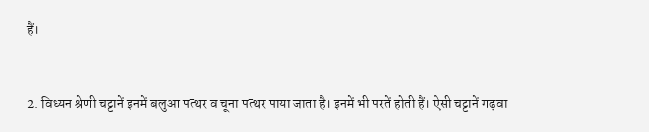हैं।


2. विध्यन श्रेणी चट्टानें इनमें बलुआ पत्थर व चूना पत्थर पाया जाता है। इनमें भी परतें होती हैं। ऐसी चट्टानें गढ़वा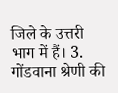जिले के उत्तरी भाग में हैं। 3. गोंडवाना श्रेणी की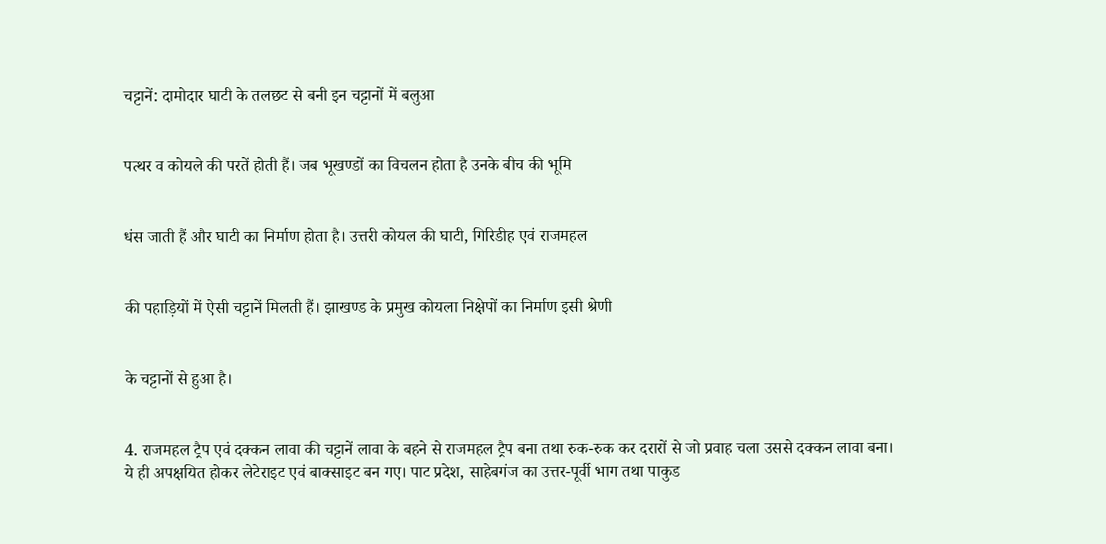चट्टानें: दामोदार घाटी के तलछट से बनी इन चट्टानों में बलुआ


पत्थर व कोयले की परतें होती हैं। जब भूखण्डों का विचलन होता है उनके बीच की भूमि


धंस जाती हैं और घाटी का निर्माण होता है। उत्तरी कोयल की घाटी, गिरिडीह एवं राजमहल


की पहाड़ियों में ऐसी चट्टानें मिलती हैं। झाखण्ड के प्रमुख कोयला निक्षेपों का निर्माण इसी श्रेणी


के चट्टानों से हुआ है।


4. राजमहल ट्रैप एवं दक्कन लावा की चट्टानें लावा के बहने से राजमहल ट्रैप बना तथा रुक-रुक कर दरारों से जो प्रवाह चला उससे दक्कन लावा बना। ये ही अपक्षयित होकर लेटेराइट एवं बाक्साइट बन गए। पाट प्रदेश, साहेबगंज का उत्तर-पूर्वी भाग तथा पाकुड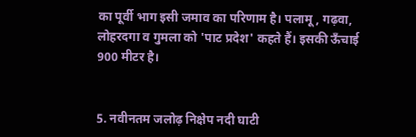का पूर्वी भाग इसी जमाव का परिणाम है। पलामू, गढ़वा, लोहरदगा व गुमला को 'पाट प्रदेश' कहते हैं। इसकी ऊँचाई 900 मीटर है।


5. नवीनतम जलोढ़ निक्षेप नदी घाटी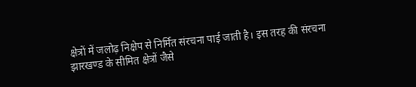क्षेत्रों में जलोढ़ निक्षेप से निर्मित संरचना पाई जाती है। इस तरह की संरचना झारखण्ड के सीमित क्षेत्रों जैसे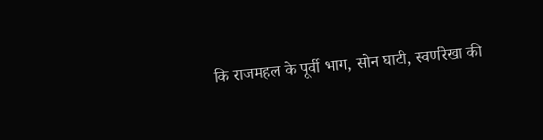कि राजमहल के पूर्वी भाग, सोन घाटी, स्वर्णरेखा की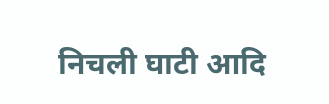निचली घाटी आदि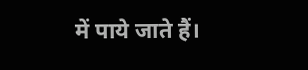में पाये जाते हैं।